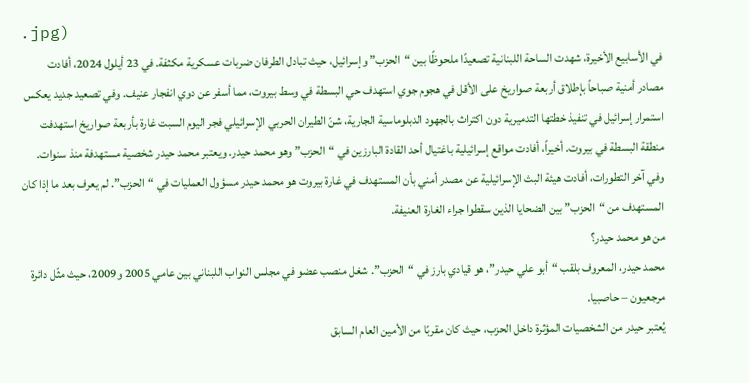.jpg)
في الأسابيع الأخيرة، شهدت الساحة اللبنانية تصعيدًا ملحوظًا بين “الحزب” وإسرائيل، حيث تبادل الطرفان ضربات عسكرية مكثفة. في 23 أيلول 2024، أفادت مصادر أمنية صباحاً بإطلاق أربعة صواريخ على الأقل في هجوم جوي استهدف حي البسطة في وسط بيروت، مما أسفر عن دوي انفجار عنيف. وفي تصعيد جديد يعكس استمرار إسرائيل في تنفيذ خطتها التدميرية دون اكتراث بالجهود الدبلوماسية الجارية، شنّ الطيران الحربي الإسرائيلي فجر اليوم السبت غارة بأربعة صواريخ استهدفت منطقة البسطة في بيروت. أخيراً، أفادت مواقع إسرائيلية باغتيال أحد القادة البارزين في “الحزب” وهو محمد حيدر. ويعتبر محمد حيدر شخصية مستهدفة منذ سنوات.
وفي آخر التطورات، أفادت هيئة البث الإسرائيلية عن مصدر أمني بأن المستهدف في غارة بيروت هو محمد حيدر مسؤول العمليات في “الحزب”. لم يعرف بعد ما إذا كان المستهدف من “الحزب” بين الضحايا الذين سقطوا جراء الغارة العنيفة.
من هو محمد حيدر؟
محمد حيدر، المعروف بلقب “أبو علي حيدر”، هو قيادي بارز في “الحزب”. شغل منصب عضو في مجلس النواب اللبناني بين عامي 2005 و2009، حيث مثّل دائرة مرجعيون – حاصبيا.
يُعتبر حيدر من الشخصيات المؤثرة داخل الحزب، حيث كان مقربًا من الأمين العام السابق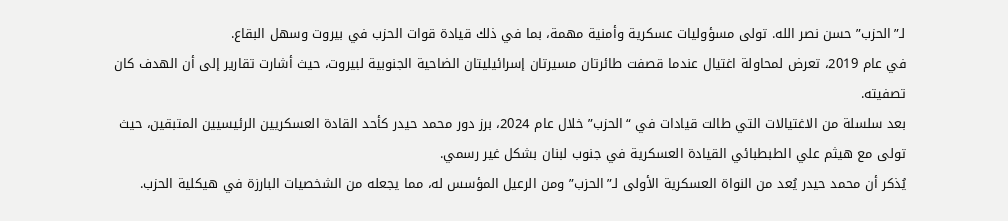لـ”الحزب” حسن نصر الله. تولى مسؤوليات عسكرية وأمنية مهمة، بما في ذلك قيادة قوات الحزب في بيروت وسهل البقاع.
في عام 2019، تعرض لمحاولة اغتيال عندما قصفت طائرتان مسيرتان إسرائيليتان الضاحية الجنوبية لبيروت، حيث أشارت تقارير إلى أن الهدف كان تصفيته.
بعد سلسلة من الاغتيالات التي طالت قيادات في “الحزب” خلال عام 2024، برز دور محمد حيدر كأحد القادة العسكريين الرئيسيين المتبقين، حيث تولى مع هيثم علي الطبطبائي القيادة العسكرية في جنوب لبنان بشكل غير رسمي.
يُذكر أن محمد حيدر يُعد من النواة العسكرية الأولى لـ”الحزب” ومن الرعيل المؤسس له، مما يجعله من الشخصيات البارزة في هيكلية الحزب.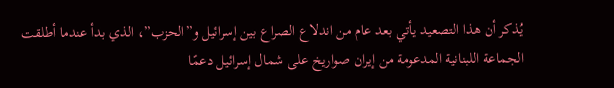يُذكر أن هذا التصعيد يأتي بعد عام من اندلاع الصراع بين إسرائيل و”الحزب”، الذي بدأ عندما أطلقت الجماعة اللبنانية المدعومة من إيران صواريخ على شمال إسرائيل دعمًا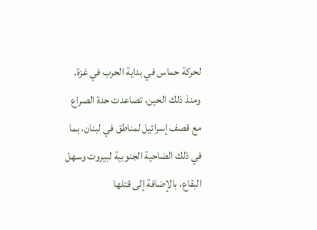لحركة حماس في بداية الحرب في غزة. ومنذ ذلك الحين، تصاعدت حدة الصراع مع قصف إسرائيل لمناطق في لبنان، بما في ذلك الضاحية الجنوبية لبيروت وسهل البقاع، بالإضافة إلى قتلها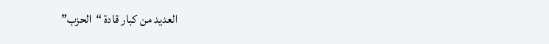العديد من كبار قادة “الحزب”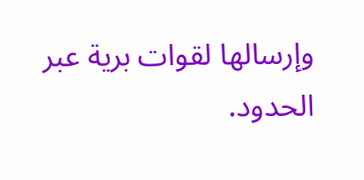وإرسالها لقوات برية عبر الحدود.